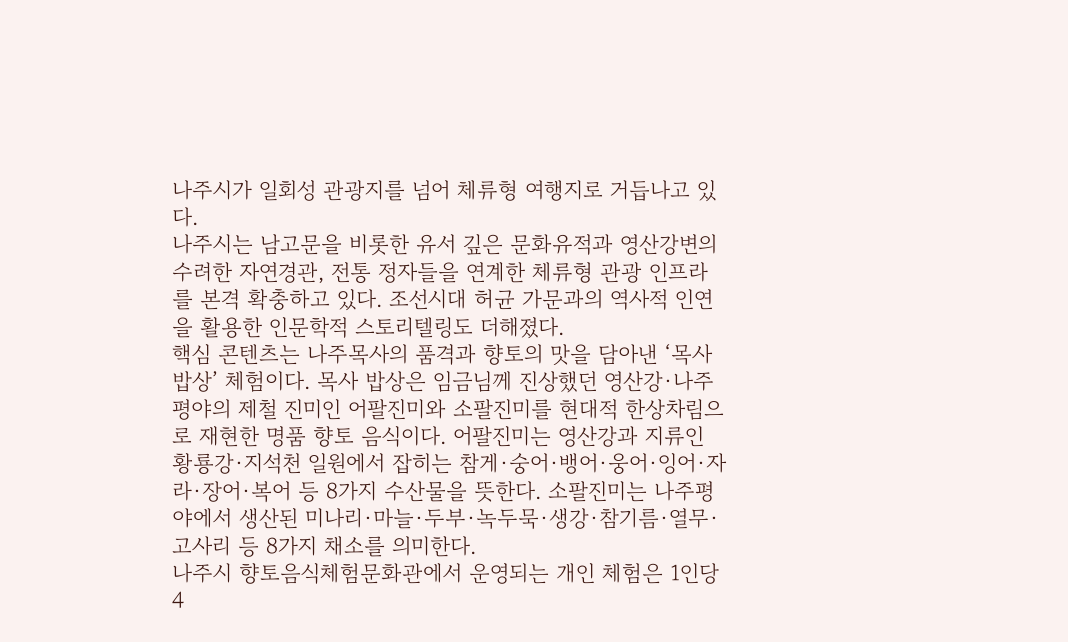나주시가 일회성 관광지를 넘어 체류형 여행지로 거듭나고 있다.
나주시는 남고문을 비롯한 유서 깊은 문화유적과 영산강변의 수려한 자연경관, 전통 정자들을 연계한 체류형 관광 인프라를 본격 확충하고 있다. 조선시대 허균 가문과의 역사적 인연을 활용한 인문학적 스토리텔링도 더해졌다.
핵심 콘텐츠는 나주목사의 품격과 향토의 맛을 담아낸 ‘목사 밥상’ 체험이다. 목사 밥상은 임금님께 진상했던 영산강·나주평야의 제철 진미인 어팔진미와 소팔진미를 현대적 한상차림으로 재현한 명품 향토 음식이다. 어팔진미는 영산강과 지류인 황룡강·지석천 일원에서 잡히는 참게·숭어·뱅어·웅어·잉어·자라·장어·복어 등 8가지 수산물을 뜻한다. 소팔진미는 나주평야에서 생산된 미나리·마늘·두부·녹두묵·생강·참기름·열무·고사리 등 8가지 채소를 의미한다.
나주시 향토음식체험문화관에서 운영되는 개인 체험은 1인당 4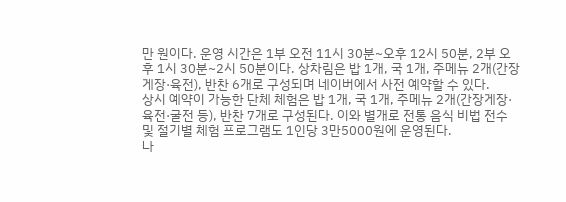만 원이다. 운영 시간은 1부 오전 11시 30분~오후 12시 50분, 2부 오후 1시 30분~2시 50분이다. 상차림은 밥 1개, 국 1개, 주메뉴 2개(간장게장·육전), 반찬 6개로 구성되며 네이버에서 사전 예약할 수 있다.
상시 예약이 가능한 단체 체험은 밥 1개, 국 1개, 주메뉴 2개(간장게장·육전·굴전 등), 반찬 7개로 구성된다. 이와 별개로 전통 음식 비법 전수 및 절기별 체험 프로그램도 1인당 3만5000원에 운영된다.
나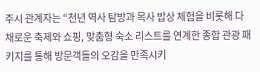주시 관계자는 “천년 역사 탐방과 목사 밥상 체험을 비롯해 다채로운 축제와 쇼핑, 맞춤형 숙소 리스트를 연계한 종합 관광 패키지를 통해 방문객들의 오감을 만족시키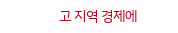고 지역 경제에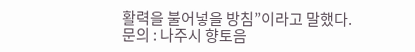활력을 불어넣을 방침”이라고 말했다.
문의 : 나주시 향토음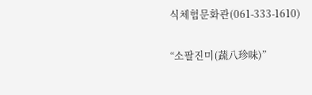식체험문화관(061-333-1610)

“소팔진미(蔬八珍味)”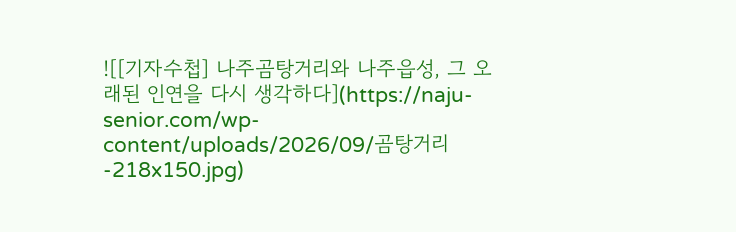![[기자수첩] 나주곰탕거리와 나주읍성, 그 오래된 인연을 다시 생각하다](https://naju-senior.com/wp-content/uploads/2026/09/곰탕거리-218x150.jpg)